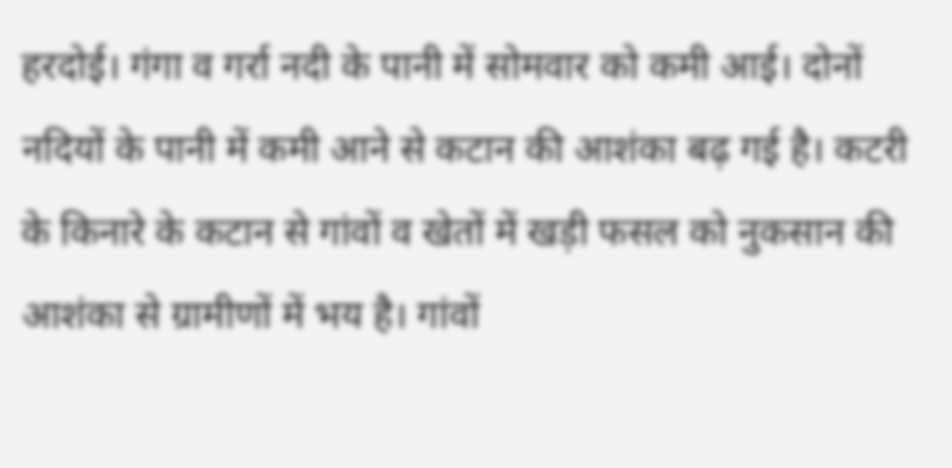हरदोई। गंगा व गर्रा नदी के पानी में सोमवार को कमी आई। दोनों नदियों के पानी में कमी आने से कटान की आशंका बढ़ गई है। कटरी के किनारे के कटान से गांवों व खेतों में खड़ी फसल को नुकसान की आशंका से ग्रामीणों में भय है। गांवों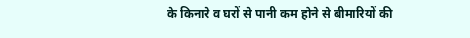के किनारे व घरों से पानी कम होने से बीमारियों की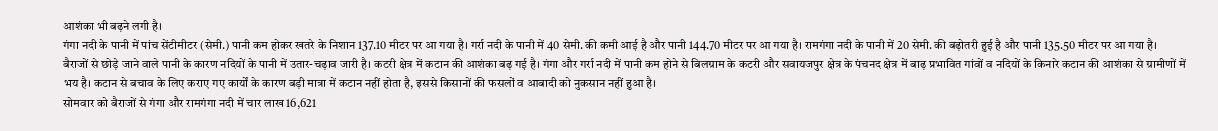आशंका भी बढ़ने लगी है।
गंगा नदी के पानी में पांच सेंटीमीटर (सेमी.) पानी कम होकर खतरे के निशान 137.10 मीटर पर आ गया है। गर्रा नदी के पानी में 40 सेमी. की कमी आई है और पानी 144.70 मीटर पर आ गया है। रामगंगा नदी के पानी में 20 सेमी. की बढ़ोतरी हुई है और पानी 135.50 मीटर पर आ गया है।
बैराजों से छोड़े जाने वाले पानी के कारण नदियों के पानी में उतार-चढ़ाव जारी है। कटरी क्षेत्र में कटान की आशंका बढ़ गई है। गंगा और गर्रा नदी में पानी कम होने से बिलग्राम के कटरी और सवायजपुर क्षेत्र के पंचनद क्षेत्र में बाढ़ प्रभावित गांवों व नदियों के किनारे कटान की आशंका से ग्रामीणों में भय है। कटान से बचाव के लिए कराए गए कार्यों के कारण बड़ी मात्रा में कटान नहीं होता है, इससे किसानों की फसलों व आबादी को नुकसान नहीं हुआ है।
सोमवार को बैराजों से गंगा और रामगंगा नदी में चार लाख 16,621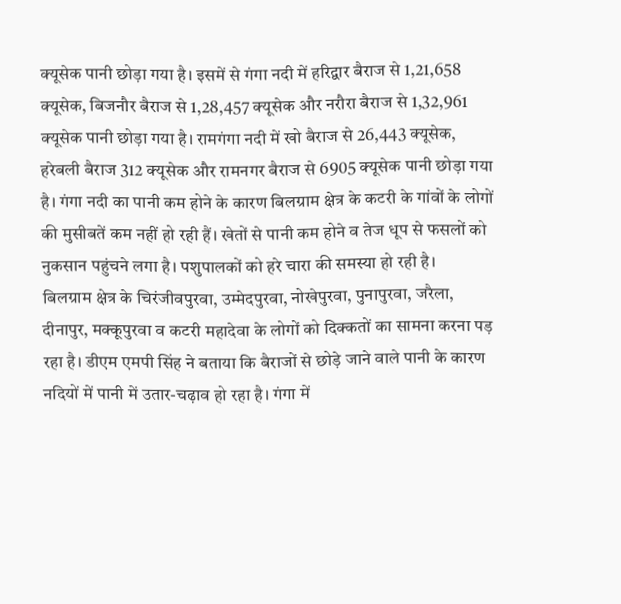क्यूसेक पानी छोड़ा गया है। इसमें से गंगा नदी में हरिद्वार बैराज से 1,21,658 क्यूसेक, बिजनौर बैराज से 1,28,457 क्यूसेक और नरौरा बैराज से 1,32,961 क्यूसेक पानी छोड़ा गया है। रामगंगा नदी में खो बैराज से 26,443 क्यूसेक, हरेबली बैराज 312 क्यूसेक और रामनगर बैराज से 6905 क्यूसेक पानी छोड़ा गया है। गंगा नदी का पानी कम होने के कारण बिलग्राम क्षेत्र के कटरी के गांवों के लोगों की मुसीबतें कम नहीं हो रही हैं। खेतों से पानी कम होने व तेज धूप से फसलों को नुकसान पहुंचने लगा है। पशुपालकों को हरे चारा की समस्या हो रही है।
बिलग्राम क्षेत्र के चिरंजीवपुरवा, उम्मेदपुरवा, नोखेपुरवा, पुनापुरवा, जरैला, दीनापुर, मक्कूपुरवा व कटरी महादेवा के लोगों को दिक्कतों का सामना करना पड़ रहा है। डीएम एमपी सिंह ने बताया कि बैराजों से छोड़े जाने वाले पानी के कारण नदियों में पानी में उतार-चढ़ाव हो रहा है। गंगा में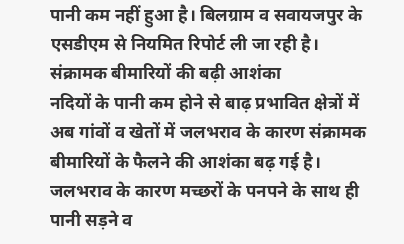पानी कम नहीं हुआ है। बिलग्राम व सवायजपुर के एसडीएम से नियमित रिपोर्ट ली जा रही है।
संक्रामक बीमारियों की बढ़ी आशंका
नदियों के पानी कम होने से बाढ़ प्रभावित क्षेत्रों में अब गांवों व खेतों में जलभराव के कारण संक्रामक बीमारियों के फैलने की आशंका बढ़ गई है। जलभराव के कारण मच्छरों के पनपने के साथ ही पानी सड़ने व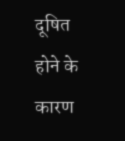दूषित होने के कारण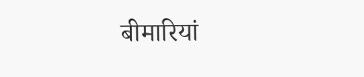बीमारियां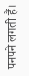पनपने लगती हैं।